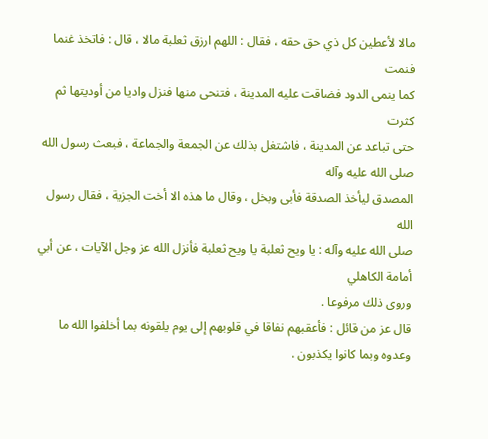مالا لأعطين كل ذي حق حقه ، فقال : اللهم ارزق ثعلبة مالا ، قال : فاتخذ غنما فنمت
كما ينمى الدود فضاقت عليه المدينة ، فتنحى منها فنزل واديا من أوديتها ثم كثرت
حتى تباعد عن المدينة ، فاشتغل بذلك عن الجمعة والجماعة ، فبعث رسول الله صلى الله عليه وآله
المصدق ليأخذ الصدقة فأبى وبخل ، وقال ما هذه الا أخت الجزية ، فقال رسول الله
صلى الله عليه وآله : يا ويح ثعلبة يا ويح ثعلبة فأنزل الله عز وجل الآيات ، عن أبي أمامة الكاهلي
وروى ذلك مرفوعا .
قال عز من قائل : فأعقبهم نفاقا في قلوبهم إلى يوم يلقونه بما أخلفوا الله ما
وعدوه وبما كانوا يكذبون .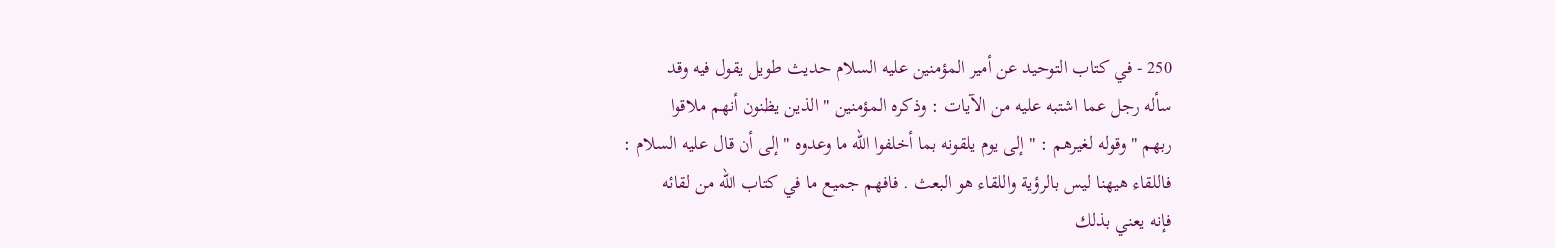250 - في كتاب التوحيد عن أمير المؤمنين عليه السلام حديث طويل يقول فيه وقد
سأله رجل عما اشتبه عليه من الآيات : وذكره المؤمنين " الذين يظنون أنهم ملاقوا
ربهم " وقوله لغيرهم : " إلى يوم يلقونه بما أخلفوا الله ما وعدوه " إلى أن قال عليه السلام :
فاللقاء هيهنا ليس بالرؤية واللقاء هو البعث . فافهم جميع ما في كتاب الله من لقائه
فإنه يعني بذلك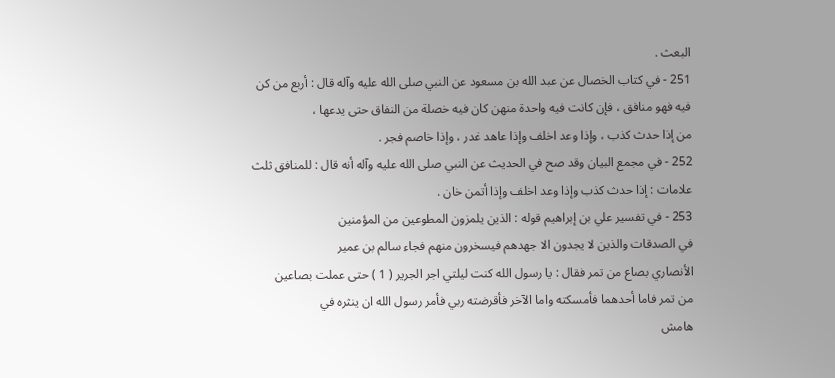البعث .
251 - في كتاب الخصال عن عبد الله بن مسعود عن النبي صلى الله عليه وآله قال : أربع من كن
فيه فهو منافق ، فإن كانت فيه واحدة منهن كان فيه خصلة من النفاق حتى يدعها ،
من إذا حدث كذب ، وإذا وعد اخلف وإذا عاهد غدر ، وإذا خاصم فجر .
252 - في مجمع البيان وقد صح في الحديث عن النبي صلى الله عليه وآله أنه قال : للمنافق ثلث
علامات : إذا حدث كذب وإذا وعد اخلف وإذا أتمن خان .
253 - في تفسير علي بن إبراهيم قوله : الذين يلمزون المطوعين من المؤمنين
في الصدقات والذين لا يجدون الا جهدهم فيسخرون منهم فجاء سالم بن عمير
الأنصاري بصاع من تمر فقال : يا رسول الله كنت ليلتي اجر الجرير ( 1 ) حتى عملت بصاعين
من تمر فاما أحدهما فأمسكته واما الآخر فأقرضته ربي فأمر رسول الله ان ينثره في
هامش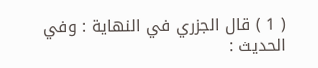( 1 ) قال الجزري في النهاية : وفي الحديث :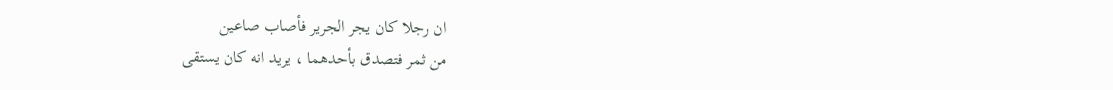ان رجلا كان يجر الجرير فأصاب صاعين
من ثمر فتصدق بأحدهما ، يريد انه كان يستقى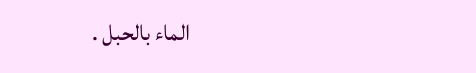الماء بالحبل .